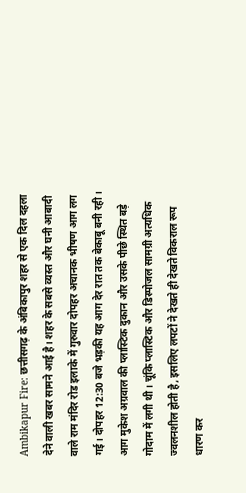Ambikapur Fire: छत्तीसगढ़ के अंबिकापुर शहर से एक दिल दहला देने वाली खबर सामने आई है। शहर के सबसे व्यस्त और घनी आबादी वाले राम मंदिर रोड इलाके में गुरुवार दोपहर अचानक भीषण आग लग गई। दोपहर 12:30 बजे भड़की यह आग देर रात तक बेकाबू बनी रही। आग मुकेश अग्रवाल की प्लास्टिक दुकान और उसके पीछे स्थित बड़े गोदाम में लगी थी। चूंकि प्लास्टिक और डिस्पोजल सामग्री अत्यधिक ज्वलनशील होती है, इसलिए लपटों ने देखते ही देखते विकराल रूप धारण कर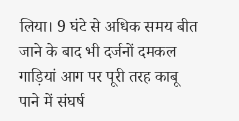लिया। 9 घंटे से अधिक समय बीत जाने के बाद भी दर्जनों दमकल गाड़ियां आग पर पूरी तरह काबू पाने में संघर्ष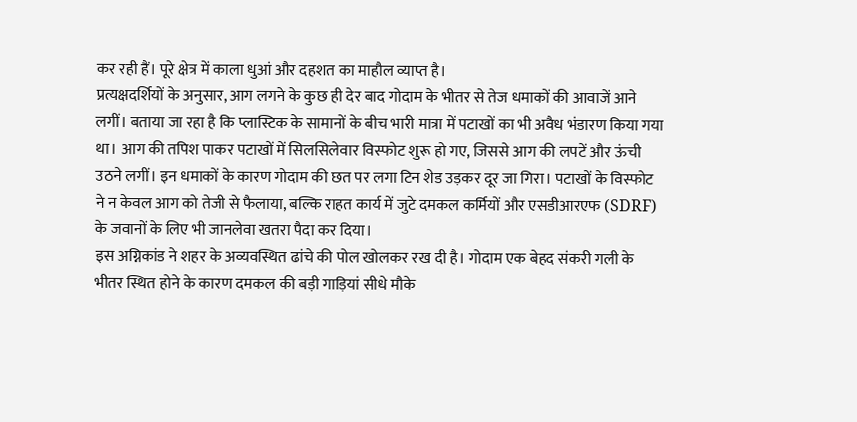कर रही हैं। पूरे क्षेत्र में काला धुआं और दहशत का माहौल व्याप्त है।
प्रत्यक्षदर्शियों के अनुसार, आग लगने के कुछ ही देर बाद गोदाम के भीतर से तेज धमाकों की आवाजें आने लगीं। बताया जा रहा है कि प्लास्टिक के सामानों के बीच भारी मात्रा में पटाखों का भी अवैध भंडारण किया गया था। आग की तपिश पाकर पटाखों में सिलसिलेवार विस्फोट शुरू हो गए, जिससे आग की लपटें और ऊंची उठने लगीं। इन धमाकों के कारण गोदाम की छत पर लगा टिन शेड उड़कर दूर जा गिरा। पटाखों के विस्फोट ने न केवल आग को तेजी से फैलाया, बल्कि राहत कार्य में जुटे दमकल कर्मियों और एसडीआरएफ (SDRF) के जवानों के लिए भी जानलेवा खतरा पैदा कर दिया।
इस अग्निकांड ने शहर के अव्यवस्थित ढांचे की पोल खोलकर रख दी है। गोदाम एक बेहद संकरी गली के भीतर स्थित होने के कारण दमकल की बड़ी गाड़ियां सीधे मौके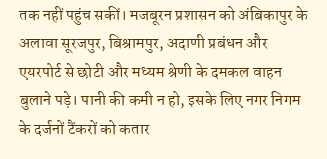तक नहीं पहुंच सकीं। मजबूरन प्रशासन को अंबिकापुर के अलावा सूरजपुर, बिश्रामपुर, अदाणी प्रबंधन और एयरपोर्ट से छोटी और मध्यम श्रेणी के दमकल वाहन बुलाने पड़े। पानी की कमी न हो, इसके लिए नगर निगम के दर्जनों टैंकरों को कतार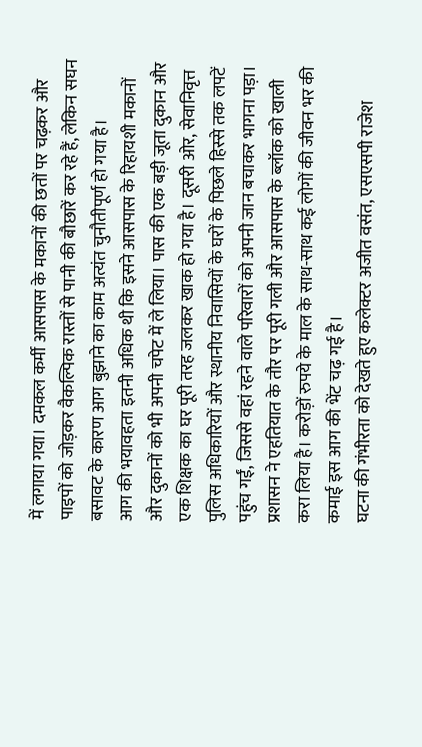में लगाया गया। दमकल कर्मी आसपास के मकानों की छतों पर चढ़कर और पाइपों को जोड़कर वैकल्पिक रास्तों से पानी की बौछारें कर रहे हैं, लेकिन सघन बसावट के कारण आग बुझाने का काम अत्यंत चुनौतीपूर्ण हो गया है।
आग की भयावहता इतनी अधिक थी कि इसने आसपास के रिहायशी मकानों और दुकानों को भी अपनी चपेट में ले लिया। पास की एक बड़ी जूता दुकान और एक शिक्षक का घर पूरी तरह जलकर खाक हो गया है। दूसरी ओर, सेवानिवृत्त पुलिस अधिकारियों और स्थानीय निवासियों के घरों के पिछले हिस्से तक लपटें पहुंच गईं, जिससे वहां रहने वाले परिवारों को अपनी जान बचाकर भागना पड़ा। प्रशासन ने एहतियात के तौर पर पूरी गली और आसपास के ब्लॉक को खाली करा लिया है। करोड़ों रुपये के माल के साथ-साथ कई लोगों की जीवन भर की कमाई इस आग की भेंट चढ़ गई है।
घटना की गंभीरता को देखते हुए कलेक्टर अजीत वसंत, एसएसपी राजेश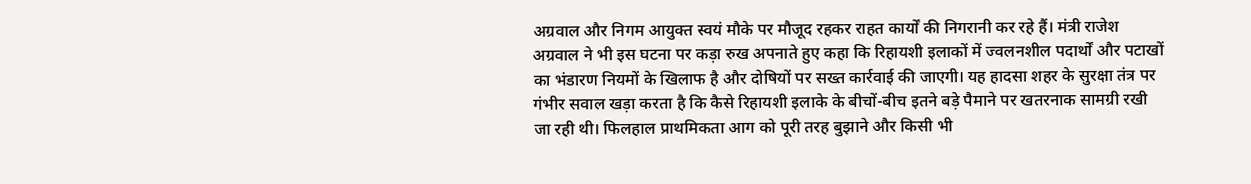अग्रवाल और निगम आयुक्त स्वयं मौके पर मौजूद रहकर राहत कार्यों की निगरानी कर रहे हैं। मंत्री राजेश अग्रवाल ने भी इस घटना पर कड़ा रुख अपनाते हुए कहा कि रिहायशी इलाकों में ज्वलनशील पदार्थों और पटाखों का भंडारण नियमों के खिलाफ है और दोषियों पर सख्त कार्रवाई की जाएगी। यह हादसा शहर के सुरक्षा तंत्र पर गंभीर सवाल खड़ा करता है कि कैसे रिहायशी इलाके के बीचों-बीच इतने बड़े पैमाने पर खतरनाक सामग्री रखी जा रही थी। फिलहाल प्राथमिकता आग को पूरी तरह बुझाने और किसी भी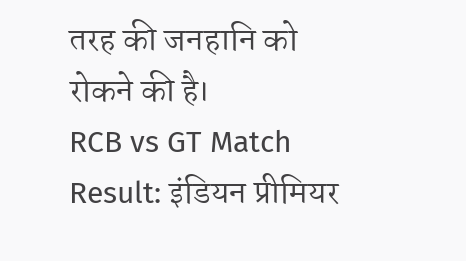तरह की जनहानि को रोकने की है।
RCB vs GT Match Result: इंडियन प्रीमियर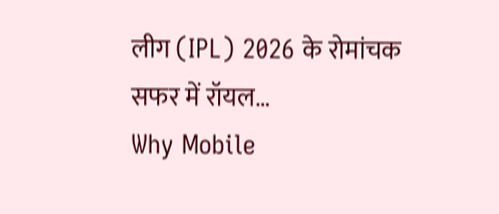लीग (IPL) 2026 के रोमांचक सफर में रॉयल…
Why Mobile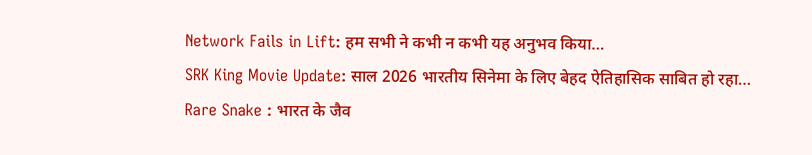Network Fails in Lift: हम सभी ने कभी न कभी यह अनुभव किया…
SRK King Movie Update: साल 2026 भारतीय सिनेमा के लिए बेहद ऐतिहासिक साबित हो रहा…
Rare Snake : भारत के जैव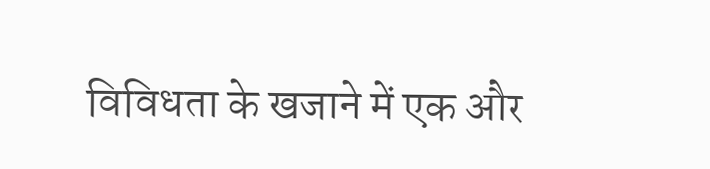विविधता के खजाने में एक और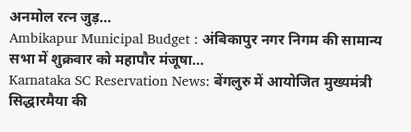अनमोल रत्न जुड़…
Ambikapur Municipal Budget : अंबिकापुर नगर निगम की सामान्य सभा में शुक्रवार को महापौर मंजूषा…
Karnataka SC Reservation News: बेंगलुरु में आयोजित मुख्यमंत्री सिद्धारमैया की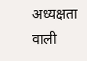अध्यक्षता वाली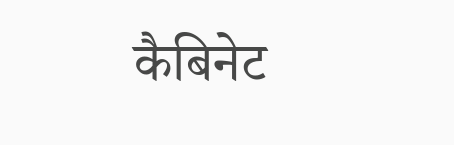कैबिनेट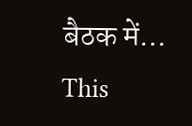बैठक में…
This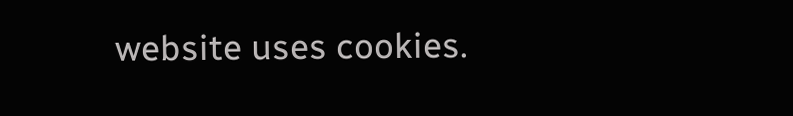website uses cookies.